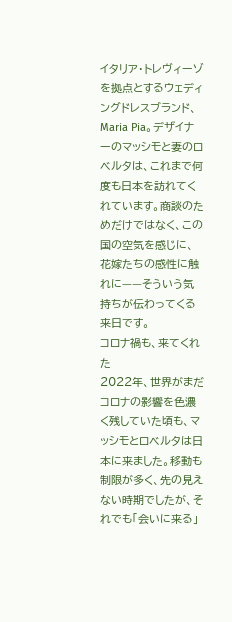イタリア・トレヴィーゾを拠点とするウェディングドレスブランド、Maria Pia。デザイナーのマッシモと妻のロベルタは、これまで何度も日本を訪れてくれています。商談のためだけではなく、この国の空気を感じに、花嫁たちの感性に触れに——そういう気持ちが伝わってくる来日です。
コロナ禍も、来てくれた
2022年、世界がまだコロナの影響を色濃く残していた頃も、マッシモとロベルタは日本に来ました。移動も制限が多く、先の見えない時期でしたが、それでも「会いに来る」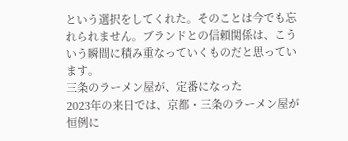という選択をしてくれた。そのことは今でも忘れられません。ブランドとの信頼関係は、こういう瞬間に積み重なっていくものだと思っています。
三条のラーメン屋が、定番になった
2023年の来日では、京都・三条のラーメン屋が恒例に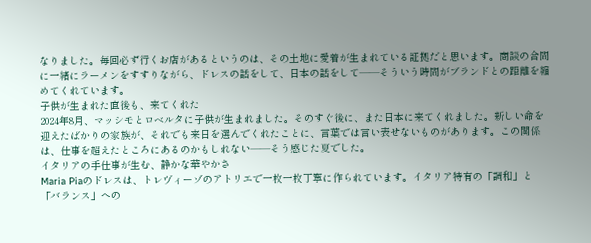なりました。毎回必ず行くお店があるというのは、その土地に愛着が生まれている証拠だと思います。商談の合間に一緒にラーメンをすすりながら、ドレスの話をして、日本の話をして——そういう時間がブランドとの距離を縮めてくれています。
子供が生まれた直後も、来てくれた
2024年8月、マッシモとロベルタに子供が生まれました。そのすぐ後に、また日本に来てくれました。新しい命を迎えたばかりの家族が、それでも来日を選んでくれたことに、言葉では言い表せないものがあります。この関係は、仕事を超えたところにあるのかもしれない——そう感じた夏でした。
イタリアの手仕事が生む、静かな華やかさ
Maria Piaのドレスは、トレヴィーゾのアトリエで一枚一枚丁寧に作られています。イタリア特有の「調和」と「バランス」への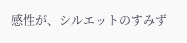感性が、シルエットのすみず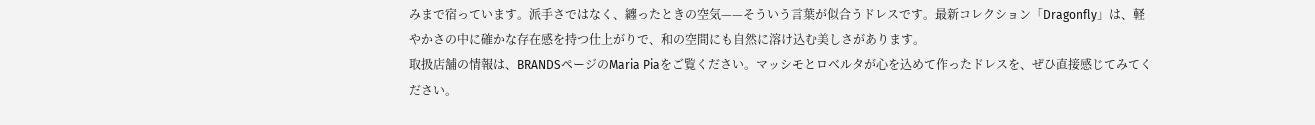みまで宿っています。派手さではなく、纏ったときの空気——そういう言葉が似合うドレスです。最新コレクション「Dragonfly」は、軽やかさの中に確かな存在感を持つ仕上がりで、和の空間にも自然に溶け込む美しさがあります。
取扱店舗の情報は、BRANDSページのMaria Piaをご覧ください。マッシモとロベルタが心を込めて作ったドレスを、ぜひ直接感じてみてください。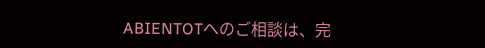ABIENTOTへのご相談は、完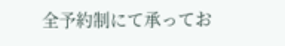全予約制にて承ってお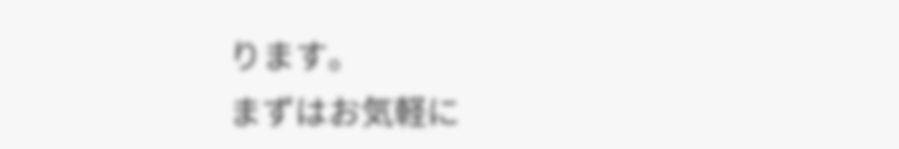ります。
まずはお気軽に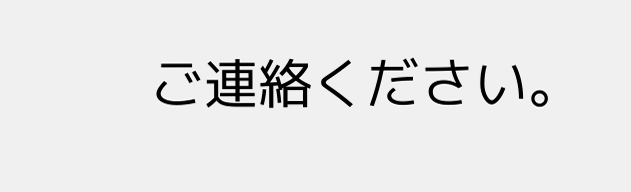ご連絡ください。